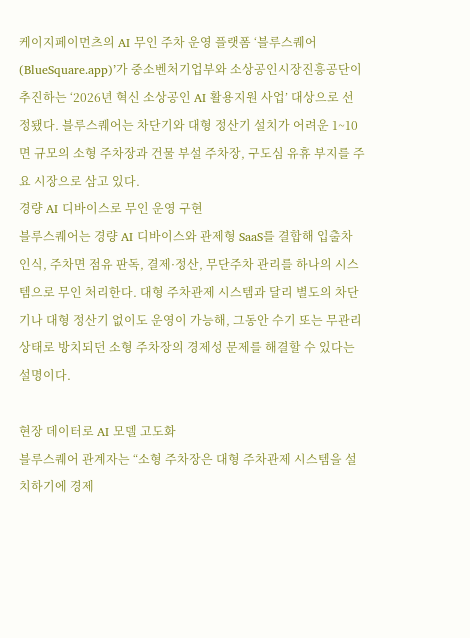케이지페이먼츠의 AI 무인 주차 운영 플랫폼 ‘블루스퀘어(BlueSquare.app)’가 중소벤처기업부와 소상공인시장진흥공단이 추진하는 ‘2026년 혁신 소상공인 AI 활용지원 사업’ 대상으로 선정됐다. 블루스퀘어는 차단기와 대형 정산기 설치가 어려운 1~10면 규모의 소형 주차장과 건물 부설 주차장, 구도심 유휴 부지를 주요 시장으로 삼고 있다.
경량 AI 디바이스로 무인 운영 구현
블루스퀘어는 경량 AI 디바이스와 관제형 SaaS를 결합해 입출차 인식, 주차면 점유 판독, 결제·정산, 무단주차 관리를 하나의 시스템으로 무인 처리한다. 대형 주차관제 시스템과 달리 별도의 차단기나 대형 정산기 없이도 운영이 가능해, 그동안 수기 또는 무관리 상태로 방치되던 소형 주차장의 경제성 문제를 해결할 수 있다는 설명이다.

현장 데이터로 AI 모델 고도화
블루스퀘어 관계자는 “소형 주차장은 대형 주차관제 시스템을 설치하기에 경제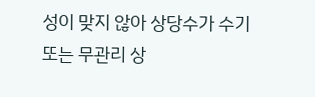성이 맞지 않아 상당수가 수기 또는 무관리 상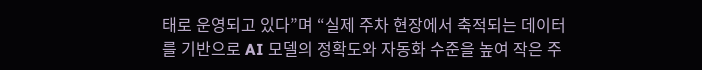태로 운영되고 있다”며 “실제 주차 현장에서 축적되는 데이터를 기반으로 AI 모델의 정확도와 자동화 수준을 높여 작은 주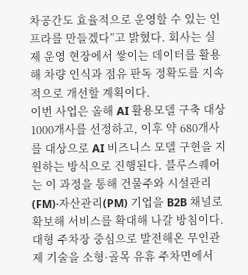차공간도 효율적으로 운영할 수 있는 인프라를 만들겠다”고 밝혔다. 회사는 실제 운영 현장에서 쌓이는 데이터를 활용해 차량 인식과 점유 판독 정확도를 지속적으로 개선할 계획이다.
이번 사업은 올해 AI 활용모델 구축 대상 1000개사를 선정하고, 이후 약 680개사를 대상으로 AI 비즈니스 모델 구현을 지원하는 방식으로 진행된다. 블루스퀘어는 이 과정을 통해 건물주와 시설관리(FM)·자산관리(PM) 기업을 B2B 채널로 확보해 서비스를 확대해 나갈 방침이다. 대형 주차장 중심으로 발전해온 무인관제 기술을 소형·골목 유휴 주차면에서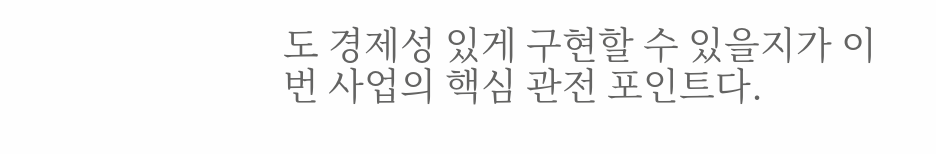도 경제성 있게 구현할 수 있을지가 이번 사업의 핵심 관전 포인트다.